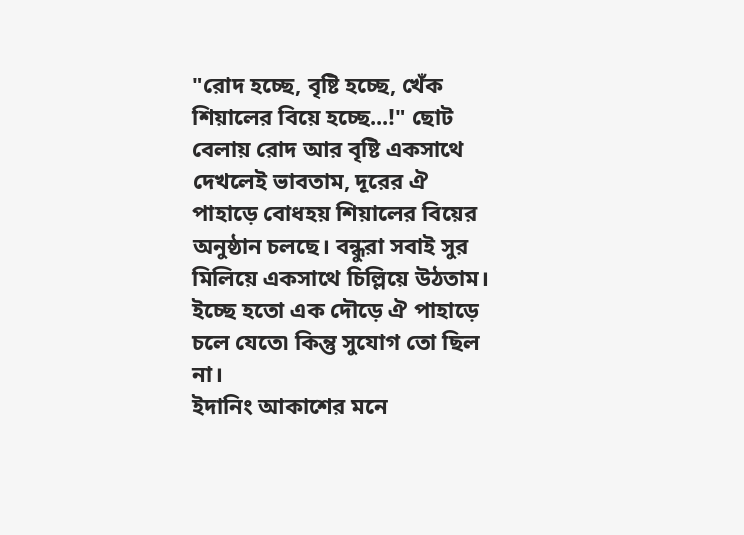"রোদ হচ্ছে, বৃষ্টি হচ্ছে, খেঁক শিয়ালের বিয়ে হচ্ছে...!" ছোট বেলায় রোদ আর বৃষ্টি একসাথে দেখলেই ভাবতাম, দূরের ঐ পাহাড়ে বোধহয় শিয়ালের বিয়ের অনুষ্ঠান চলছে। বন্ধুরা সবাই সুর মিলিয়ে একসাথে চিল্লিয়ে উঠতাম। ইচ্ছে হতো এক দৌড়ে ঐ পাহাড়ে চলে যেতে৷ কিন্তু সুযোগ তো ছিল না।
ইদানিং আকাশের মনে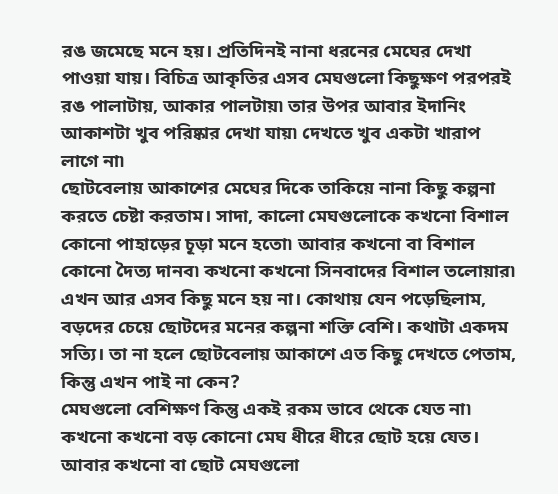রঙ জমেছে মনে হয়। প্রতিদিনই নানা ধরনের মেঘের দেখা পাওয়া যায়। বিচিত্র আকৃতির এসব মেঘগুলো কিছুক্ষণ পরপরই রঙ পালাটায়, আকার পালটায়৷ তার উপর আবার ইদানিং আকাশটা খুব পরিষ্কার দেখা যায়৷ দেখতে খুব একটা খারাপ লাগে না৷
ছোটবেলায় আকাশের মেঘের দিকে তাকিয়ে নানা কিছু কল্পনা করতে চেষ্টা করতাম। সাদা, কালো মেঘগুলোকে কখনো বিশাল কোনো পাহাড়ের চূড়া মনে হতো৷ আবার কখনো বা বিশাল কোনো দৈত্য দানব৷ কখনো কখনো সিনবাদের বিশাল তলোয়ার৷ এখন আর এসব কিছু মনে হয় না। কোথায় যেন পড়েছিলাম, বড়দের চেয়ে ছোটদের মনের কল্পনা শক্তি বেশি। কথাটা একদম সত্যি। তা না হলে ছোটবেলায় আকাশে এত কিছু দেখতে পেতাম, কিন্তু এখন পাই না কেন?
মেঘগুলো বেশিক্ষণ কিন্তু একই রকম ভাবে থেকে যেত না৷ কখনো কখনো বড় কোনো মেঘ ধীরে ধীরে ছোট হয়ে যেত। আবার কখনো বা ছোট মেঘগুলো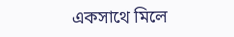একসাথে মিলে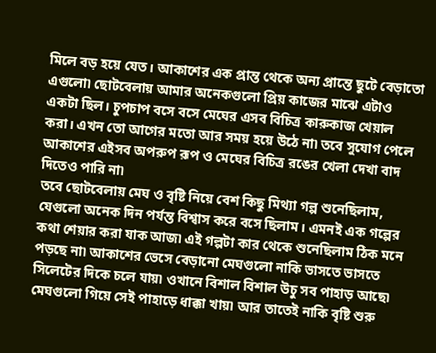মিলে বড় হয়ে যেত। আকাশের এক প্রান্ত থেকে অন্য প্রান্তে ছুটে বেড়াতো এগুলো৷ ছোটবেলায় আমার অনেকগুলো প্রিয় কাজের মাঝে এটাও একটা ছিল। চুপচাপ বসে বসে মেঘের এসব বিচিত্র কারুকাজ খেয়াল করা। এখন তো আগের মতো আর সময় হয়ে উঠে না৷ তবে সুযোগ পেলে আকাশের এইসব অপরুপ রূপ ও মেঘের বিচিত্র রঙের খেলা দেখা বাদ দিতেও পারি না৷
তবে ছোটবেলায় মেঘ ও বৃষ্টি নিয়ে বেশ কিছু মিথ্যা গল্প শুনেছিলাম, যেগুলো অনেক দিন পর্যন্ত বিশ্বাস করে বসে ছিলাম। এমনই এক গল্পের কথা শেয়ার করা যাক আজ৷ এই গল্পটা কার থেকে শুনেছিলাম ঠিক মনে পড়ছে না৷ আকাশের ভেসে বেড়ানো মেঘগুলো নাকি ভাসতে ভাসতে সিলেটের দিকে চলে যায়৷ ওখানে বিশাল বিশাল উচু সব পাহাড় আছে৷ মেঘগুলো গিয়ে সেই পাহাড়ে ধাক্কা খায়৷ আর তাতেই নাকি বৃষ্টি শুরু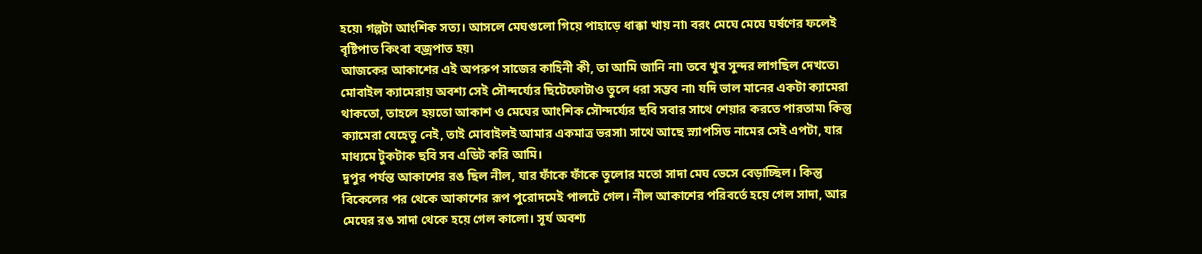হয়ে৷ গল্পটা আংশিক সত্য। আসলে মেঘগুলো গিয়ে পাহাড়ে ধাক্কা খায় না৷ বরং মেঘে মেঘে ঘর্ষণের ফলেই বৃষ্টিপাত কিংবা বজ্রপাত হয়৷
আজকের আকাশের এই অপরুপ সাজের কাহিনী কী, তা আমি জানি না৷ তবে খুব সুন্দর লাগছিল দেখতে৷ মোবাইল ক্যামেরায় অবশ্য সেই সৌন্দর্য্যের ছিটেফোটাও তুলে ধরা সম্ভব না৷ যদি ভাল মানের একটা ক্যামেরা থাকতো, তাহলে হয়তো আকাশ ও মেঘের আংশিক সৌন্দর্য্যের ছবি সবার সাথে শেয়ার করতে পারতাম৷ কিন্তু ক্যামেরা যেহেতু নেই, তাই মোবাইলই আমার একমাত্র ভরসা৷ সাথে আছে স্ন্যাপসিড নামের সেই এপটা, যার মাধ্যমে টুকটাক ছবি সব এডিট করি আমি।
দুপুর পর্যন্ত আকাশের রঙ ছিল নীল, যার ফাঁকে ফাঁকে তুলোর মতো সাদা মেঘ ভেসে বেড়াচ্ছিল। কিন্তু বিকেলের পর থেকে আকাশের রূপ পুরোদমেই পালটে গেল। নীল আকাশের পরিবর্তে হয়ে গেল সাদা, আর মেঘের রঙ সাদা থেকে হয়ে গেল কালো। সূর্য অবশ্য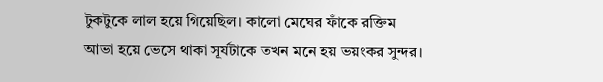টুকটুকে লাল হয়ে গিয়েছিল। কালো মেঘের ফাঁকে রক্তিম আভা হয়ে ভেসে থাকা সূর্যটাকে তখন মনে হয় ভয়ংকর সুন্দর।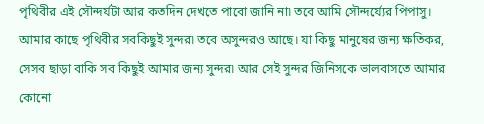পৃথিবীর এই সৌন্দর্যটা আর কতদিন দেখতে পাবো জানি না৷ তবে আমি সৌন্দর্য্যের পিপাসু। আমার কাছে পৃথিবীর সবকিছুই সুন্দর৷ তবে অসুন্দরও আছে। যা কিছু মানুষের জন্য ক্ষতিকর, সেসব ছাড়া বাকি সব কিছুই আমার জন্য সুন্দর৷ আর সেই সুন্দর জিনিসকে ভালবাসতে আমার কোনো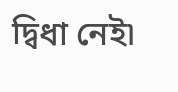দ্বিধা নেই৷